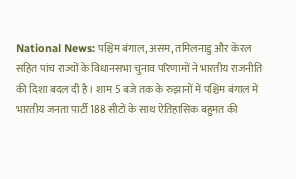National News: पश्चिम बंगाल, असम, तमिलनाडु और केरल सहित पांच राज्यों के विधानसभा चुनाव परिणामों ने भारतीय राजनीति की दिशा बदल दी है। शाम 5 बजे तक के रुझानों में पश्चिम बंगाल में भारतीय जनता पार्टी 188 सीटों के साथ ऐतिहासिक बहुमत की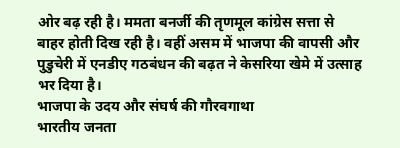ओर बढ़ रही है। ममता बनर्जी की तृणमूल कांग्रेस सत्ता से बाहर होती दिख रही है। वहीं असम में भाजपा की वापसी और पुडुचेरी में एनडीए गठबंधन की बढ़त ने केसरिया खेमे में उत्साह भर दिया है।
भाजपा के उदय और संघर्ष की गौरवगाथा
भारतीय जनता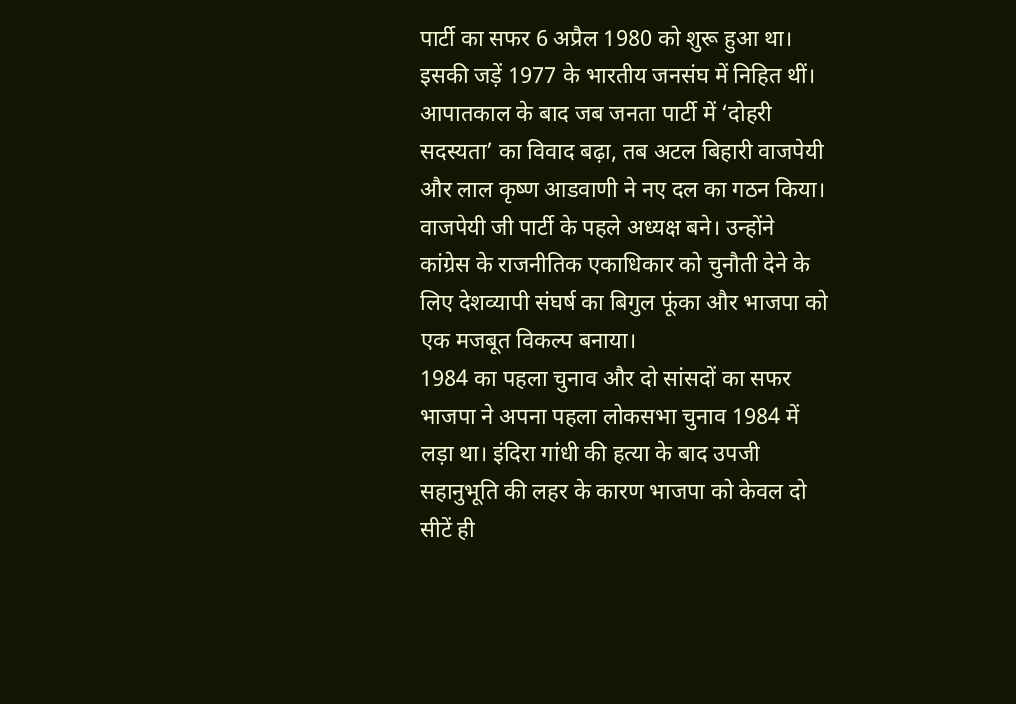पार्टी का सफर 6 अप्रैल 1980 को शुरू हुआ था। इसकी जड़ें 1977 के भारतीय जनसंघ में निहित थीं। आपातकाल के बाद जब जनता पार्टी में ‘दोहरी सदस्यता’ का विवाद बढ़ा, तब अटल बिहारी वाजपेयी और लाल कृष्ण आडवाणी ने नए दल का गठन किया। वाजपेयी जी पार्टी के पहले अध्यक्ष बने। उन्होंने कांग्रेस के राजनीतिक एकाधिकार को चुनौती देने के लिए देशव्यापी संघर्ष का बिगुल फूंका और भाजपा को एक मजबूत विकल्प बनाया।
1984 का पहला चुनाव और दो सांसदों का सफर
भाजपा ने अपना पहला लोकसभा चुनाव 1984 में लड़ा था। इंदिरा गांधी की हत्या के बाद उपजी सहानुभूति की लहर के कारण भाजपा को केवल दो सीटें ही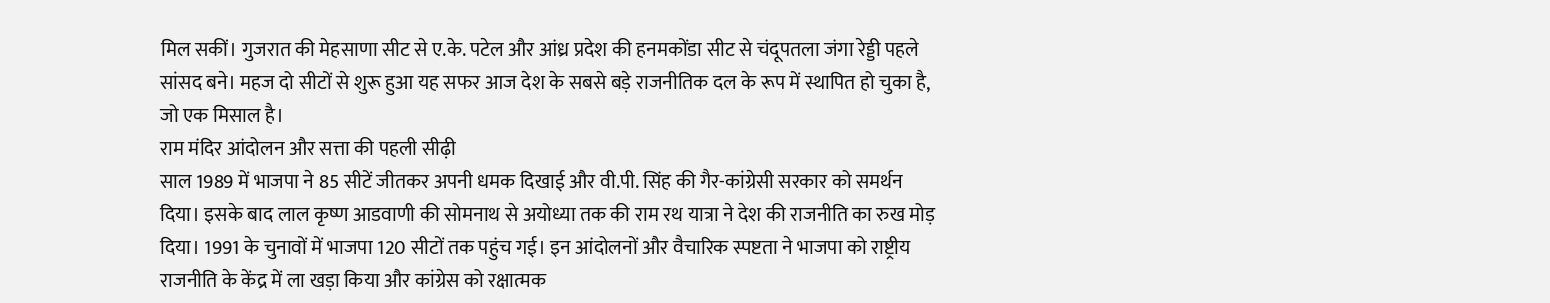मिल सकीं। गुजरात की मेहसाणा सीट से ए.के. पटेल और आंध्र प्रदेश की हनमकोंडा सीट से चंदूपतला जंगा रेड्डी पहले सांसद बने। महज दो सीटों से शुरू हुआ यह सफर आज देश के सबसे बड़े राजनीतिक दल के रूप में स्थापित हो चुका है, जो एक मिसाल है।
राम मंदिर आंदोलन और सत्ता की पहली सीढ़ी
साल 1989 में भाजपा ने 85 सीटें जीतकर अपनी धमक दिखाई और वी.पी. सिंह की गैर-कांग्रेसी सरकार को समर्थन दिया। इसके बाद लाल कृष्ण आडवाणी की सोमनाथ से अयोध्या तक की राम रथ यात्रा ने देश की राजनीति का रुख मोड़ दिया। 1991 के चुनावों में भाजपा 120 सीटों तक पहुंच गई। इन आंदोलनों और वैचारिक स्पष्टता ने भाजपा को राष्ट्रीय राजनीति के केंद्र में ला खड़ा किया और कांग्रेस को रक्षात्मक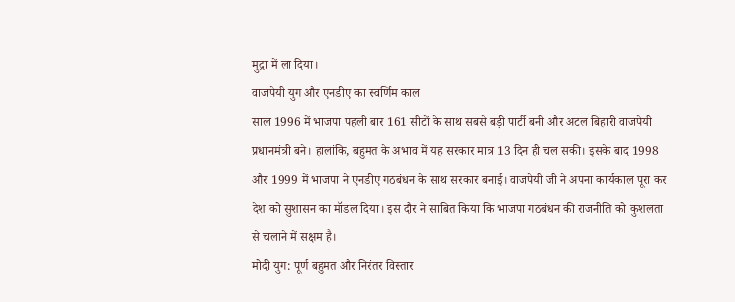मुद्रा में ला दिया।
वाजपेयी युग और एनडीए का स्वर्णिम काल
साल 1996 में भाजपा पहली बार 161 सीटों के साथ सबसे बड़ी पार्टी बनी और अटल बिहारी वाजपेयी प्रधानमंत्री बने। हालांकि, बहुमत के अभाव में यह सरकार मात्र 13 दिन ही चल सकी। इसके बाद 1998 और 1999 में भाजपा ने एनडीए गठबंधन के साथ सरकार बनाई। वाजपेयी जी ने अपना कार्यकाल पूरा कर देश को सुशासन का मॉडल दिया। इस दौर ने साबित किया कि भाजपा गठबंधन की राजनीति को कुशलता से चलाने में सक्षम है।
मोदी युग: पूर्ण बहुमत और निरंतर विस्तार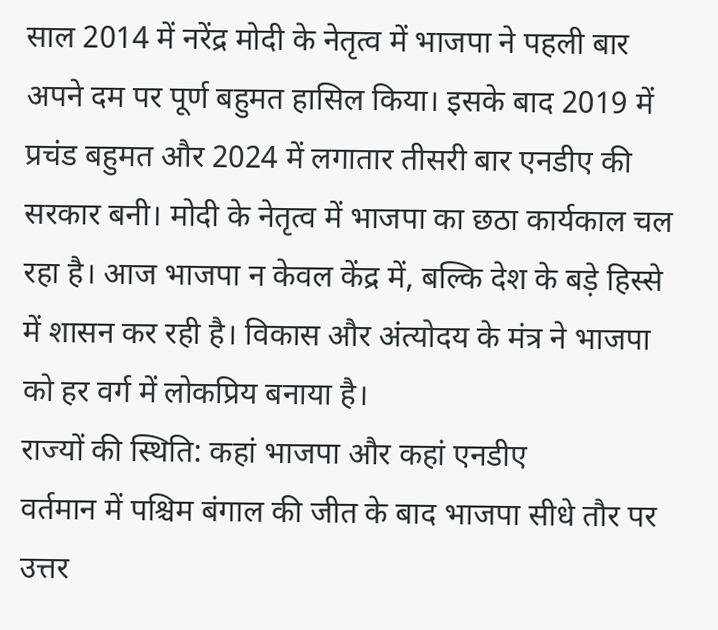साल 2014 में नरेंद्र मोदी के नेतृत्व में भाजपा ने पहली बार अपने दम पर पूर्ण बहुमत हासिल किया। इसके बाद 2019 में प्रचंड बहुमत और 2024 में लगातार तीसरी बार एनडीए की सरकार बनी। मोदी के नेतृत्व में भाजपा का छठा कार्यकाल चल रहा है। आज भाजपा न केवल केंद्र में, बल्कि देश के बड़े हिस्से में शासन कर रही है। विकास और अंत्योदय के मंत्र ने भाजपा को हर वर्ग में लोकप्रिय बनाया है।
राज्यों की स्थिति: कहां भाजपा और कहां एनडीए
वर्तमान में पश्चिम बंगाल की जीत के बाद भाजपा सीधे तौर पर उत्तर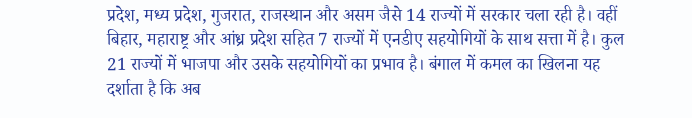प्रदेश, मध्य प्रदेश, गुजरात, राजस्थान और असम जैसे 14 राज्यों में सरकार चला रही है। वहीं बिहार, महाराष्ट्र और आंध्र प्रदेश सहित 7 राज्यों में एनडीए सहयोगियों के साथ सत्ता में है। कुल 21 राज्यों में भाजपा और उसके सहयोगियों का प्रभाव है। बंगाल में कमल का खिलना यह दर्शाता है कि अब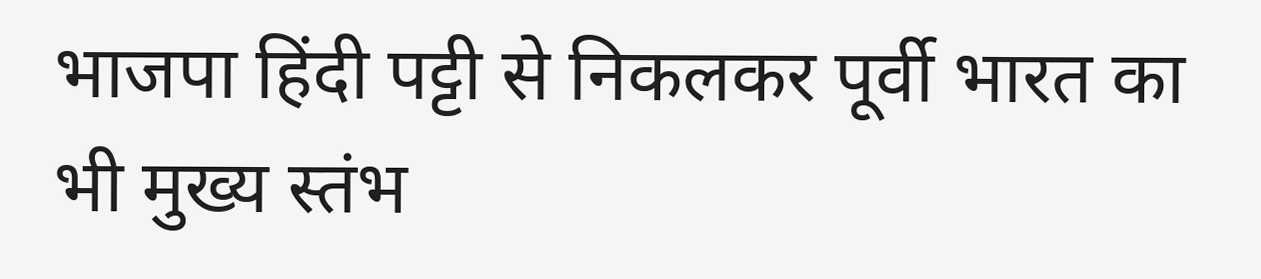भाजपा हिंदी पट्टी से निकलकर पूर्वी भारत का भी मुख्य स्तंभ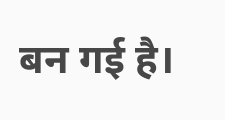बन गई है।